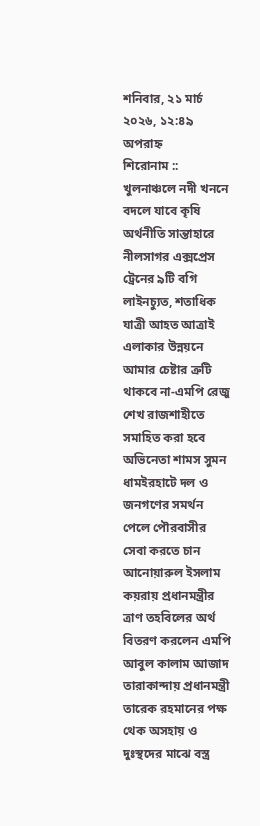শনিবার, ২১ মার্চ ২০২৬, ১২:৪৯ অপরাহ্ন
শিরোনাম ::
খুলনাঞ্চলে নদী খননে বদলে যাবে কৃষি অর্থনীতি সান্তাহারে নীলসাগর এক্সপ্রেস ট্রেনের ৯টি বগি লাইনচ্যুত, শতাধিক যাত্রী আহত আত্রাই এলাকার উন্নয়নে আমার চেষ্টার ত্রুটি থাকবে না-এমপি রেজু শেখ রাজশাহীতে সমাহিত করা হবে অভিনেতা শামস সুমন ধামইরহাটে দল ও জনগণের সমর্থন পেলে পৌরবাসীর সেবা করতে চান আনোয়ারুল ইসলাম কয়রায় প্রধানমন্ত্রীর ত্রাণ তহবিলের অর্থ বিতরণ করলেন এমপি আবুল কালাম আজাদ তারাকান্দায় প্রধানমন্ত্রী তারেক রহমানের পক্ষ থেক অসহায় ও দুঃস্থদের মাঝে বস্ত্র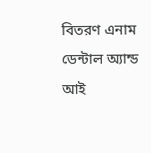বিতরণ এনাম ডেন্টাল অ্যান্ড আই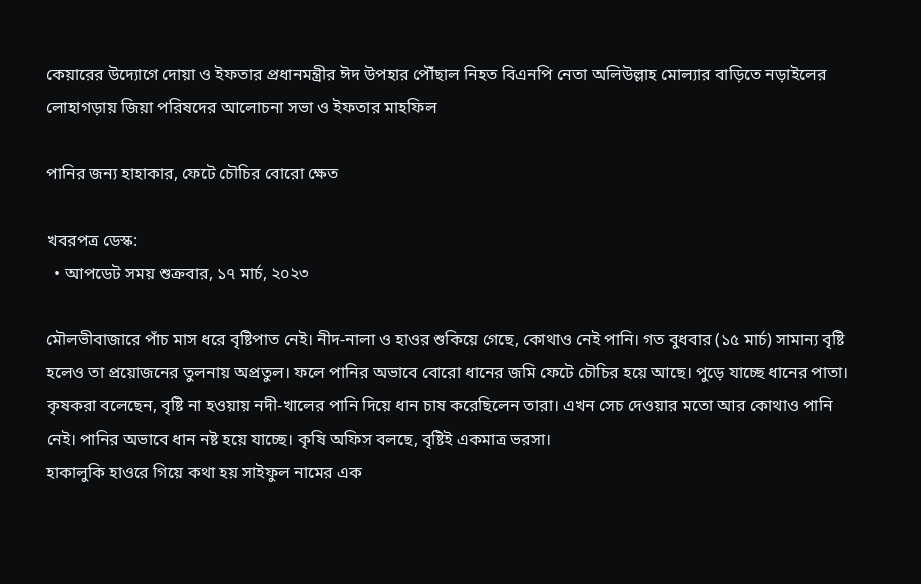কেয়ারের উদ্যোগে দোয়া ও ইফতার প্রধানমন্ত্রীর ঈদ উপহার পৌঁছাল নিহত বিএনপি নেতা অলিউল্লাহ মোল্যার বাড়িতে নড়াইলের লোহাগড়ায় জিয়া পরিষদের আলোচনা সভা ও ইফতার মাহফিল

পানির জন্য হাহাকার, ফেটে চৌচির বোরো ক্ষেত

খবরপত্র ডেস্ক:
  • আপডেট সময় শুক্রবার, ১৭ মার্চ, ২০২৩

মৌলভীবাজারে পাঁচ মাস ধরে বৃষ্টিপাত নেই। নীদ-নালা ও হাওর শুকিয়ে গেছে, কোথাও নেই পানি। গত বুধবার (১৫ মার্চ) সামান্য বৃষ্টি হলেও তা প্রয়োজনের তুলনায় অপ্রতুল। ফলে পানির অভাবে বোরো ধানের জমি ফেটে চৌচির হয়ে আছে। পুড়ে যাচ্ছে ধানের পাতা। কৃষকরা বলেছেন, বৃষ্টি না হওয়ায় নদী-খালের পানি দিয়ে ধান চাষ করেছিলেন তারা। এখন সেচ দেওয়ার মতো আর কোথাও পানি নেই। পানির অভাবে ধান নষ্ট হয়ে যাচ্ছে। কৃষি অফিস বলছে, বৃষ্টিই একমাত্র ভরসা।
হাকালুকি হাওরে গিয়ে কথা হয় সাইফুল নামের এক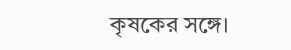কৃষকের সঙ্গে।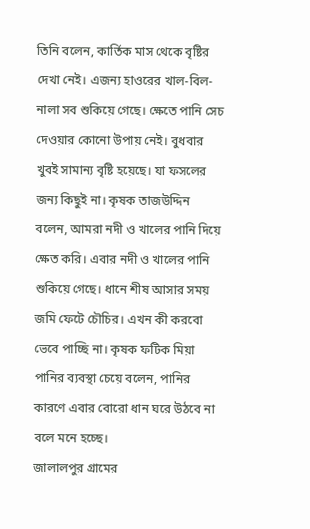তিনি বলেন, কার্তিক মাস থেকে বৃষ্টির দেখা নেই। এজন্য হাওরের খাল-বিল-নালা সব শুকিয়ে গেছে। ক্ষেতে পানি সেচ দেওয়ার কোনো উপায় নেই। বুধবার খুবই সামান্য বৃষ্টি হয়েছে। যা ফসলের জন্য কিছুই না। কৃষক তাজউদ্দিন বলেন, আমরা নদী ও খালের পানি দিয়ে ক্ষেত করি। এবার নদী ও খালের পানি শুকিয়ে গেছে। ধানে শীষ আসার সময় জমি ফেটে চৌচির। এখন কী করবো ভেবে পাচ্ছি না। কৃষক ফটিক মিয়া পানির ব্যবস্থা চেয়ে বলেন, পানির কারণে এবার বোরো ধান ঘরে উঠবে না বলে মনে হচ্ছে।
জালালপুর গ্রামের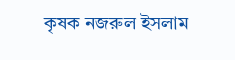কৃষক নজরুল ইসলাম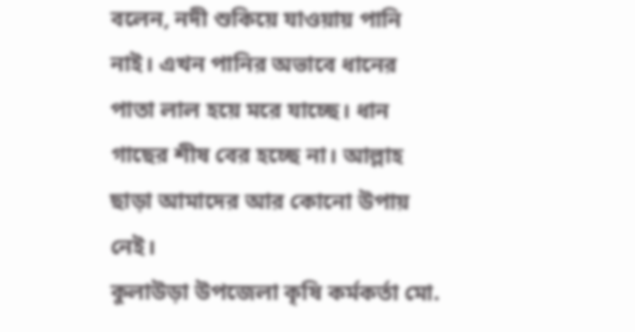বলেন, নদী শুকিয়ে যাওয়ায় পানি নাই। এখন পানির অভাবে ধানের পাতা লাল হয়ে মরে যাচ্ছে। ধান গাছের শীষ বের হচ্ছে না। আল্লাহ ছাড়া আমাদের আর কোনো উপায় নেই।
কুলাউড়া উপজেলা কৃষি কর্মকর্তা মো.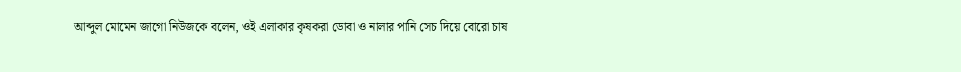আব্দুল মোমেন জাগো নিউজকে বলেন, ওই এলাকার কৃষকরা ডোবা ও নালার পানি সেচ দিয়ে বোরো চাষ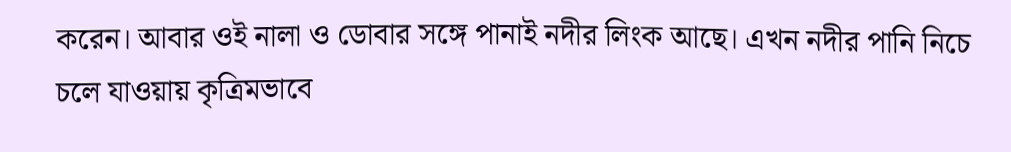করেন। আবার ওই নালা ও ডোবার সঙ্গে পানাই নদীর লিংক আছে। এখন নদীর পানি নিচে চলে যাওয়ায় কৃত্রিমভাবে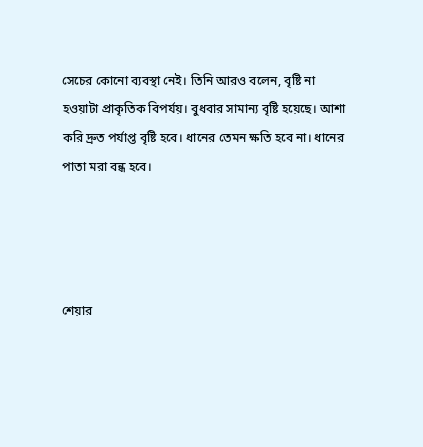সেচের কোনো ব্যবস্থা নেই। তিনি আরও বলেন, বৃষ্টি না হওয়াটা প্রাকৃতিক বিপর্যয়। বুধবার সামান্য বৃষ্টি হয়েছে। আশা করি দ্রুত পর্যাপ্ত বৃষ্টি হবে। ধানের তেমন ক্ষতি হবে না। ধানের পাতা মরা বন্ধ হবে।




শেয়ার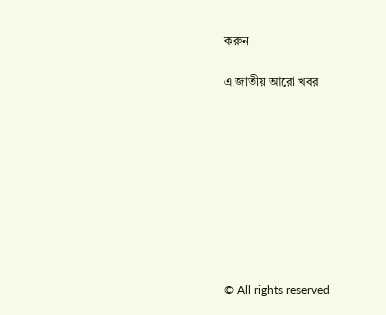করুন

এ জাতীয় আরো খবর









© All rights reserved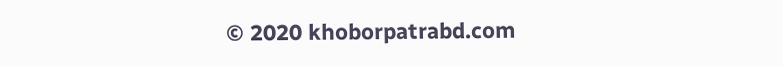© 2020 khoborpatrabd.com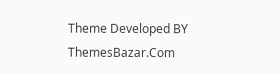Theme Developed BY ThemesBazar.Com